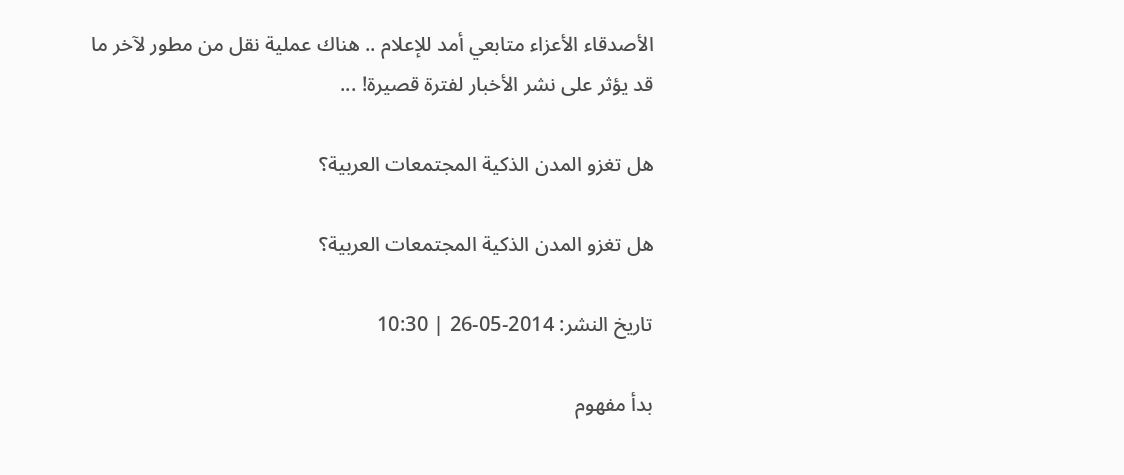الأصدقاء الأعزاء متابعي أمد للإعلام .. هناك عملية نقل من مطور لآخر ما قد يؤثر على نشر الأخبار لفترة قصيرة! ...

هل تغزو المدن الذكية المجتمعات العربية؟

هل تغزو المدن الذكية المجتمعات العربية؟

تاريخ النشر: 2014-05-26 | 10:30

بدأ مفهوم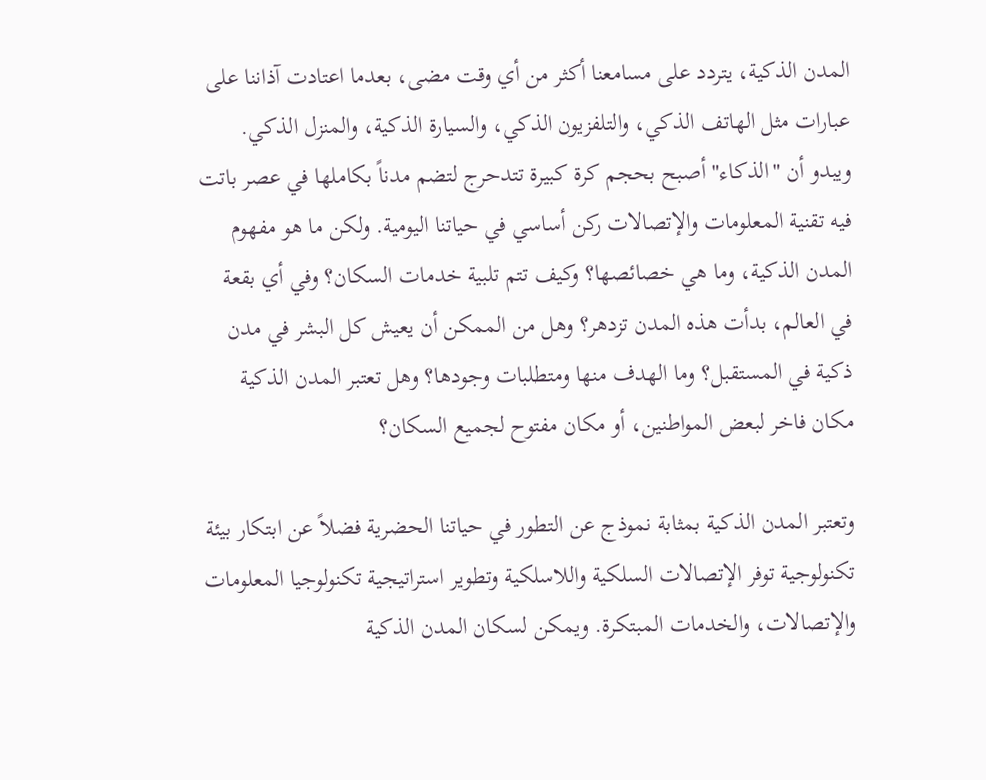المدن الذكية، يتردد على مسامعنا أكثر من أي وقت مضى، بعدما اعتادت آذاننا على عبارات مثل الهاتف الذكي، والتلفزيون الذكي، والسيارة الذكية، والمنزل الذكي. ويبدو أن "الذكاء" أصبح بحجم كرة كبيرة تتدحرج لتضم مدناً بكاملها في عصر باتت فيه تقنية المعلومات والإتصالات ركن أساسي في حياتنا اليومية. ولكن ما هو مفهوم المدن الذكية، وما هي خصائصها؟ وكيف تتم تلبية خدمات السكان؟ وفي أي بقعة في العالم، بدأت هذه المدن تزدهر؟ وهل من الممكن أن يعيش كل البشر في مدن ذكية في المستقبل؟ وما الهدف منها ومتطلبات وجودها؟ وهل تعتبر المدن الذكية مكان فاخر لبعض المواطنين، أو مكان مفتوح لجميع السكان؟

وتعتبر المدن الذكية بمثابة نموذج عن التطور في حياتنا الحضرية فضلاً عن ابتكار بيئة تكنولوجية توفر الإتصالات السلكية واللاسلكية وتطوير استراتيجية تكنولوجيا المعلومات والإتصالات، والخدمات المبتكرة. ويمكن لسكان المدن الذكية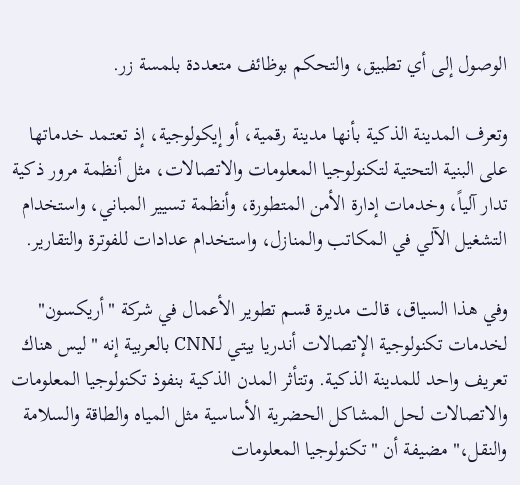الوصول إلى أي تطبيق، والتحكم بوظائف متعددة بلمسة زر.

وتعرف المدينة الذكية بأنها مدينة رقمية، أو إيكولوجية، إذ تعتمد خدماتها على البنية التحتية لتكنولوجيا المعلومات والاتصالات، مثل أنظمة مرور ذكية تدار آلياً، وخدمات إدارة الأمن المتطورة، وأنظمة تسيير المباني، واستخدام التشغيل الآلي في المكاتب والمنازل، واستخدام عدادات للفوترة والتقارير.

وفي هذا السياق، قالت مديرة قسم تطوير الأعمال في شركة "أريكسون" لخدمات تكنولوجية الإتصالات أندريا بيتي لـCNN بالعربية إنه "ليس هناك تعريف واحد للمدينة الذكية. وتتأثر المدن الذكية بنفوذ تكنولوجيا المعلومات والاتصالات لحل المشاكل الحضرية الأساسية مثل المياه والطاقة والسلامة والنقل،" مضيفة أن "تكنولوجيا المعلومات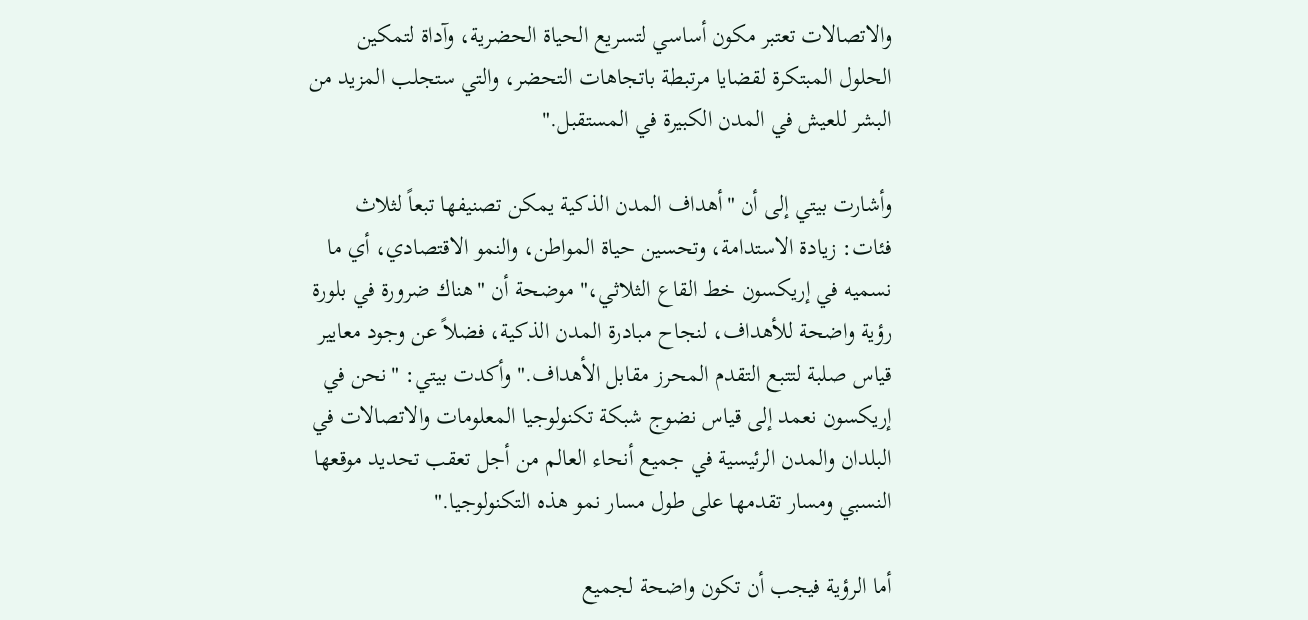والاتصالات تعتبر مكون أساسي لتسريع الحياة الحضرية، وآداة لتمكين الحلول المبتكرة لقضايا مرتبطة باتجاهات التحضر، والتي ستجلب المزيد من البشر للعيش في المدن الكبيرة في المستقبل."

وأشارت بيتي إلى أن "أهداف المدن الذكية يمكن تصنيفها تبعاً لثلاث فئات: زيادة الاستدامة، وتحسين حياة المواطن، والنمو الاقتصادي، أي ما نسميه في إريكسون خط القاع الثلاثي،" موضحة أن "هناك ضرورة في بلورة رؤية واضحة للأهداف، لنجاح مبادرة المدن الذكية، فضلاً عن وجود معايير قياس صلبة لتتبع التقدم المحرز مقابل الأهداف." وأكدت بيتي: "نحن في إريكسون نعمد إلى قياس نضوج شبكة تكنولوجيا المعلومات والاتصالات في البلدان والمدن الرئيسية في جميع أنحاء العالم من أجل تعقب تحديد موقعها النسبي ومسار تقدمها على طول مسار نمو هذه التكنولوجيا."

أما الرؤية فيجب أن تكون واضحة لجميع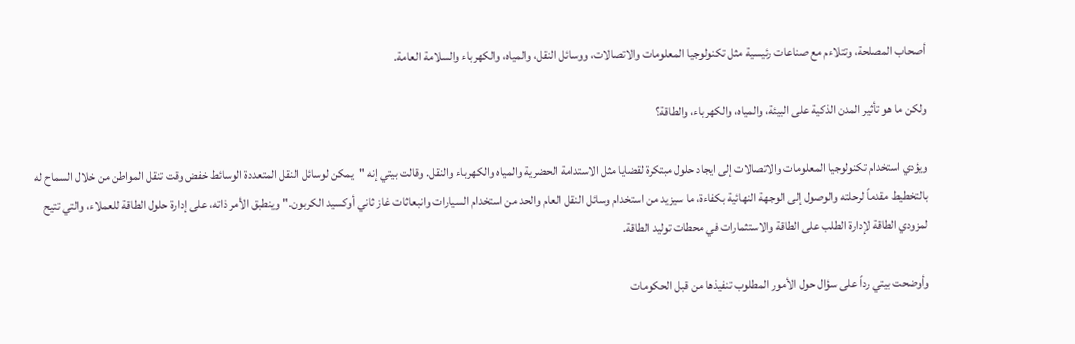أصحاب المصلحة، وتتلاءم مع صناعات رئيسية مثل تكنولوجيا المعلومات والاتصالات، ووسائل النقل، والمياه، والكهرباء والسلامة العامة.

ولكن ما هو تأثير المدن الذكية على البيئة، والمياه، والكهرباء، والطاقة؟

ويؤدي استخدام تكنولوجيا المعلومات والاتصالات إلى ايجاد حلول مبتكرة لقضايا مثل الاستدامة الحضرية والمياه والكهرباء والنقل. وقالت بيتي إنه "يمكن لوسائل النقل المتعددة الوسائط خفض وقت تنقل المواطن من خلال السماح له بالتخطيط مقدماً لرحلته والوصول إلى الوجهة النهائية بكفاءة، ما سيزيد من استخدام وسائل النقل العام والحد من استخدام السيارات وانبعاثات غاز ثاني أوكسيد الكربون." وينطبق الأمر ذاته، على إدارة حلول الطاقة للعملاء، والتي تتيح لمزودي الطاقة لإدارة الطلب على الطاقة والاستثمارات في محطات توليد الطاقة.

وأوضحت بيتي رداً على سؤال حول الأمور المطلوب تنفيذها من قبل الحكومات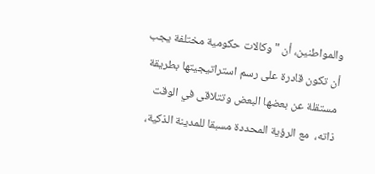والمواطنين، أن "وكالات حكومية مختلفة يجب أن تكون قادرة على رسم استراتيجيتها بطريقة مستقلة عن بعضها البعض وتتلاقى في الوقت ذاته،  مع الرؤية المحددة مسبقا للمدينة الذكية،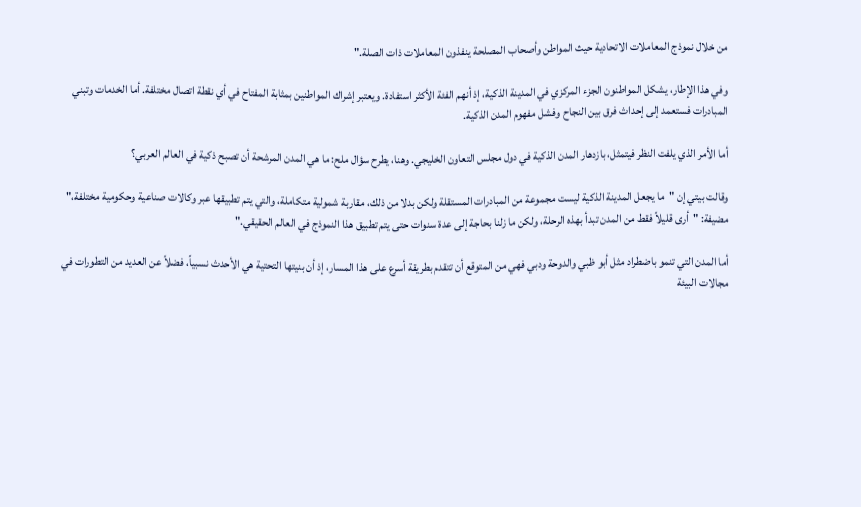من خلال نموذج المعاملات الاتحادية حيث المواطن وأصحاب المصلحة ينفذون المعاملات ذات الصلة."

وفي هذا الإطار، يشكل المواطنون الجزء المركزي في المدينة الذكية، إذ أنهم الفئة الأكثر استفادة. ويعتبر إشراك المواطنين بمثابة المفتاح في أي نقطة اتصال مختلفة. أما الخدمات وتبني المبادرات فستعمد إلى إحداث فرق بين النجاح وفشل مفهوم المدن الذكية.

أما الأمر الذي يلفت النظر فيتمثل، بازدهار المدن الذكية في دول مجلس التعاون الخليجي. وهنا، يطرح سؤال ملح: ما هي المدن المرشحة أن تصبح ذكية في العالم العربي؟

وقالت بيتي إن "ما يجعل المدينة الذكية ليست مجموعة من المبادرات المستقلة ولكن بدلا من ذلك، مقاربة شمولية متكاملة، والتي يتم تطبيقها عبر وكالات صناعية وحكومية مختلفة،" مضيفة: "أرى قليلاً فقط من المدن تبدأ بهذه الرحلة، ولكن ما زلنا بحاجة إلى عدة سنوات حتى يتم تطبيق هذا النموذج في العالم الحقيقي."

أما المدن التي تنمو باضطراد مثل أبو ظبي والدوحة ودبي فهي من المتوقع أن تتقدم بطريقة أسرع على هذا المسار، إذ أن بنيتها التحتية هي الأحدث نسبياً، فضلاً عن العديد من التطورات في مجالات البيئة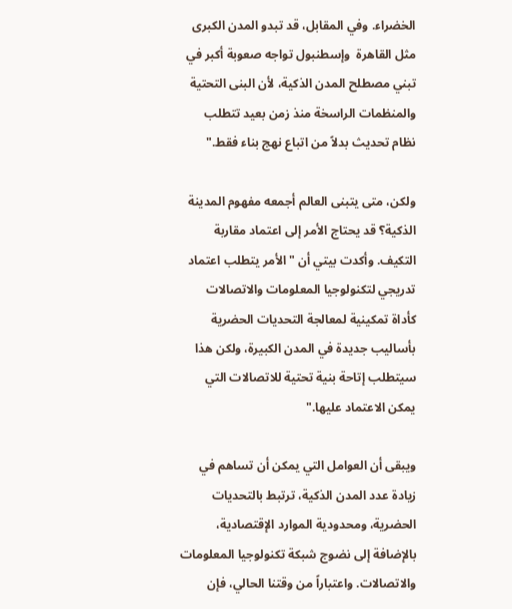الخضراء. وفي المقابل، قد تبدو المدن الكبرى مثل القاهرة  وإسطنبول تواجه صعوبة أكبر في تبني مصطلح المدن الذكية، لأن البنى التحتية والمنظمات الراسخة منذ زمن بعيد تتطلب نظام تحديث بدلاً من اتباع نهج بناء فقط."

ولكن، متى يتبنى العالم أجمعه مفهوم المدينة الذكية؟ قد يحتاج الأمر إلى اعتماد مقاربة التكيف. وأكدت بيتي أن "الأمر يتطلب اعتماد تدريجي لتكنولوجيا المعلومات والاتصالات كأداة تمكينية لمعالجة التحديات الحضرية بأساليب جديدة في المدن الكبيرة، ولكن هذا سيتطلب إتاحة بنية تحتية للاتصالات التي يمكن الاعتماد عليها."

ويبقى أن العوامل التي يمكن أن تساهم في زيادة عدد المدن الذكية، ترتبط بالتحديات الحضرية، ومحدودية الموارد الإقتصادية، بالإضافة إلى نضوج شبكة تكنولوجيا المعلومات والاتصالات. واعتباراً من وقتنا الحالي، فإن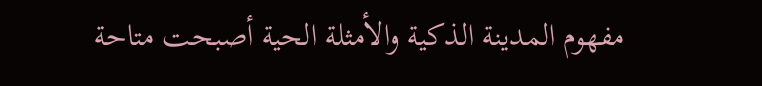مفهوم المدينة الذكية والأمثلة الحية أصبحت متاحة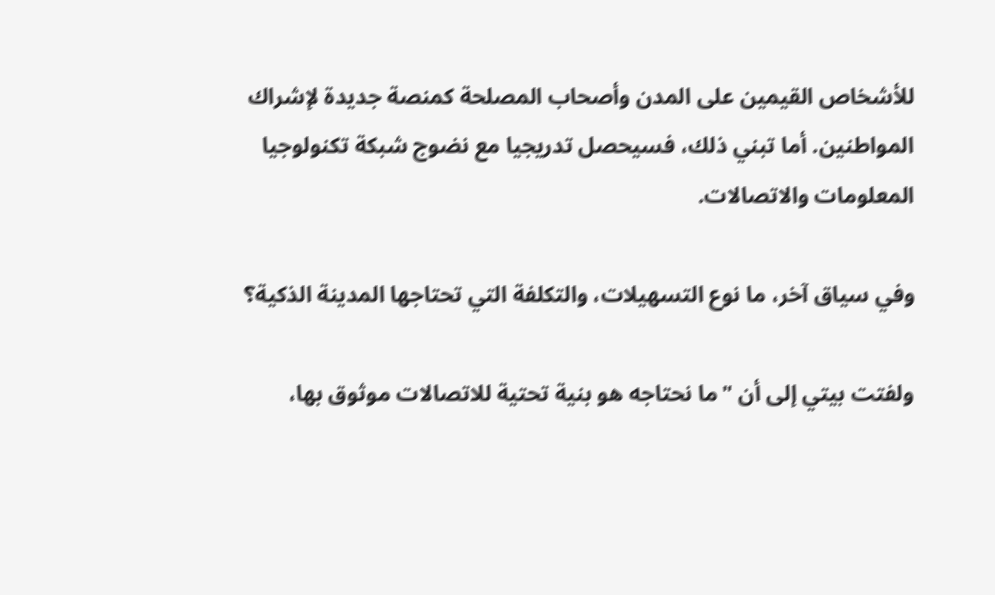للأشخاص القيمين على المدن وأصحاب المصلحة كمنصة جديدة لإشراك المواطنين. أما تبني ذلك، فسيحصل تدريجيا مع نضوج شبكة تكنولوجيا المعلومات والاتصالات.

وفي سياق آخر، ما نوع التسهيلات، والتكلفة التي تحتاجها المدينة الذكية؟

ولفتت بيتي إلى أن "ما نحتاجه هو بنية تحتية للاتصالات موثوق بها،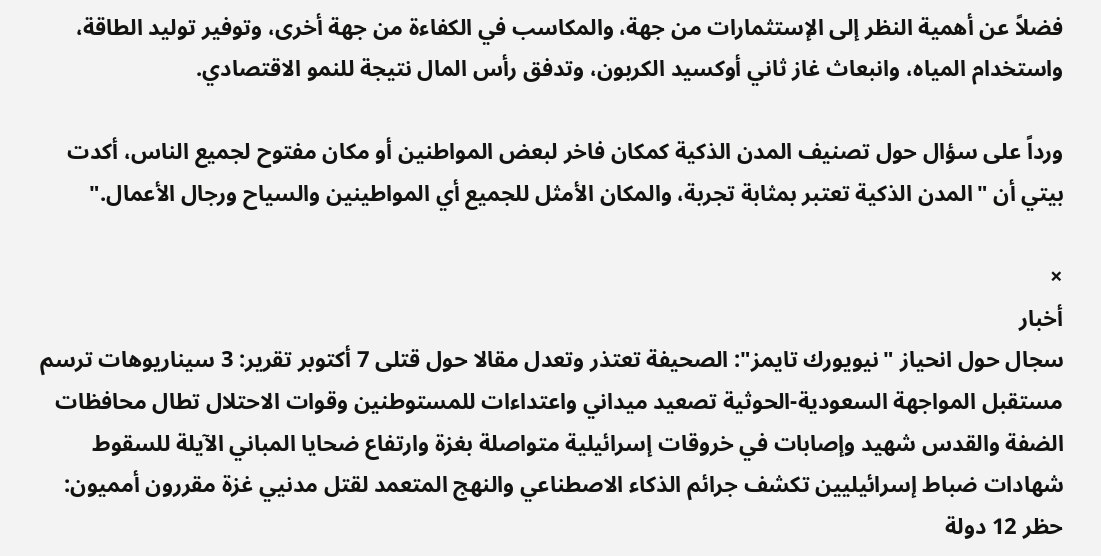فضلاً عن أهمية النظر إلى الإستثمارات من جهة، والمكاسب في الكفاءة من جهة أخرى، وتوفير توليد الطاقة، واستخدام المياه، وانبعاث غاز ثاني أوكسيد الكربون، وتدفق رأس المال نتيجة للنمو الاقتصادي.

ورداً على سؤال حول تصنيف المدن الذكية كمكان فاخر لبعض المواطنين أو مكان مفتوح لجميع الناس، أكدت بيتي أن "المدن الذكية تعتبر بمثابة تجربة، والمكان الأمثل للجميع أي المواطينين والسياح ورجال الأعمال."

×
أخبار
سجال حول انحياز "نيويورك تايمز": الصحيفة تعتذر وتعدل مقالا حول قتلى 7 أكتوبر تقرير: 3 سيناريوهات ترسم مستقبل المواجهة السعودية-الحوثية تصعيد ميداني واعتداءات للمستوطنين وقوات الاحتلال تطال محافظات الضفة والقدس شهيد وإصابات في خروقات إسرائيلية متواصلة بغزة وارتفاع ضحايا المباني الآيلة للسقوط شهادات ضباط إسرائيليين تكشف جرائم الذكاء الاصطناعي والنهج المتعمد لقتل مدنيي غزة مقررون أمميون: حظر 12 دولة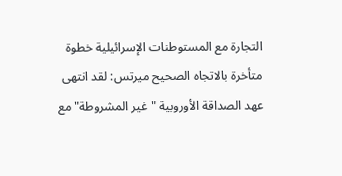التجارة مع المستوطنات الإسرائيلية خطوة متأخرة بالاتجاه الصحيح ميرتس: لقد انتهى عهد الصداقة الأوروبية "غير المشروطة" مع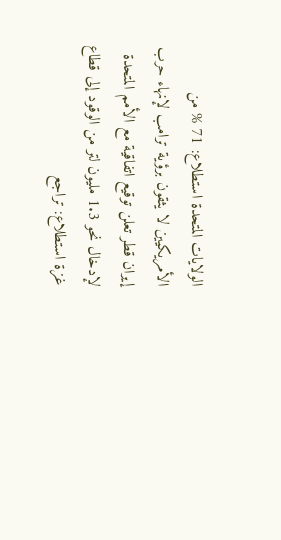الولايات المتحدة استطلاع: 71 % من الأمريكيين لا يثقون برؤية ترامب لإنهاء حرب إيران قطر تعلن توقيع اتفاقية مع الأمم المتحدة لإدخال نحو 1.3 مليون لتر من الوقود إلى قطاع غزة استطلاع: تراجع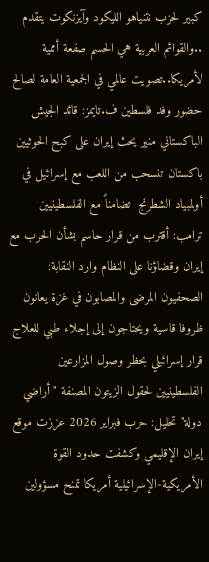كبير لحزب نتنياهو الليكود وآيزنكوت يتقدم ..والقوائم العربية هي الحسم صفعة أممية لأمريكا..تصويت عالمي في الجمعية العامة لصالح حضور وفد فلسطين ف.تايمز: قائد الجيش الباكستاني منير يحث إيران على كبح الحوثيين باكستان تنسحب من اللعب مع إسرائيل في أولمبياد الشطرنج  تضامناً مع الفلسطينيين ترامب: أقترب من قرار حاسم بشأن الحرب مع إيران وقضاؤنا على النظام وارد النقابة: الصحفيون المرضى والمصابون في غزة يعانون ظروفا قاسية ويحتاجون إلى إجلاء طبي للعلاج قرار إسرائيلي بحظر وصول المزارعين الفلسطينيين لحقول الزيتون المصنفة "أراضي دولة" تحليل: حرب فبراير 2026 عززت موقع إيران الإقليمي وكشفت حدود القوة الأمريكية-الإسرائيلية أمريكا تمنح مسؤولين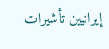إيرانيين تأشيرات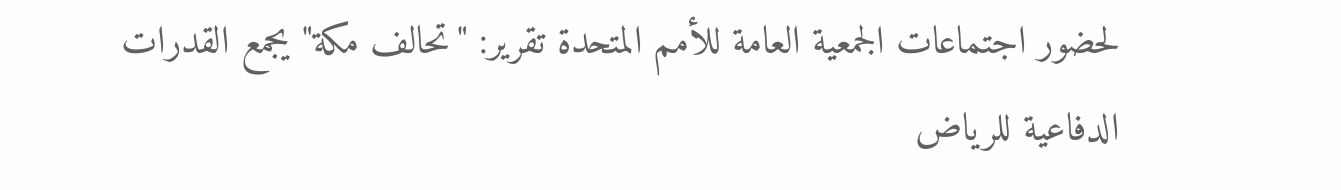لحضور اجتماعات الجمعية العامة للأمم المتحدة تقرير: "تحالف مكة" يجمع القدرات الدفاعية للرياض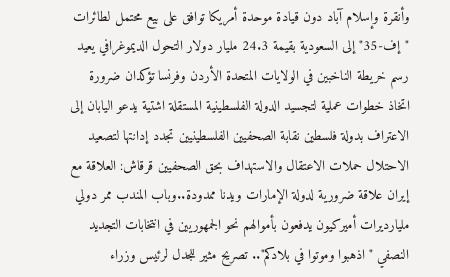وأنقرة وإسلام آباد دون قيادة موحدة أمريكا توافق على بيع محتمل لطائرات "إف-35" إلى السعودية بقيمة 24.3 مليار دولار التحول الديموغرافي يعيد رسم خريطة الناخبين في الولايات المتحدة الأردن وفرنسا تؤكدان ضرورة اتخاذ خطوات عملية لتجسيد الدولة الفلسطينية المستقلة اشتية يدعو اليابان إلى الاعتراف بدولة فلسطين نقابة الصحفيين الفلسطينيين تجدد إدانتها لتصعيد الاحتلال حملات الاعتقال والاستهداف بحق الصحفيين قرقاش: العلاقة مع إيران علاقة ضرورية لدولة الإمارات ويدنا ممدودة..وباب المندب ممر دولي مليارديرات أميركيون يدفعون بأموالهم نحو الجمهوريين في انتخابات التجديد النصفي "اذهبوا وموتوا في بلادكم".. تصريح مثير للجدل لرئيس وزراء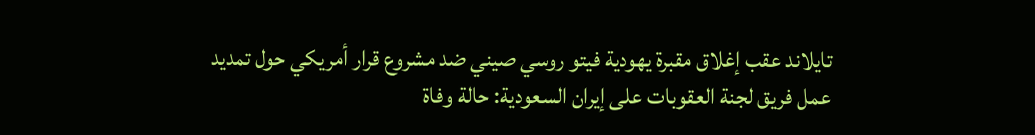تايلاند عقب إغلاق مقبرة يهودية فيتو روسي صيني ضد مشروع قرار أمريكي حول تمديد عمل فريق لجنة العقوبات على إيران السعودية: حالة وفاة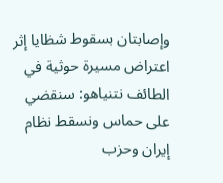وإصابتان بسقوط شظايا إثر اعتراض مسيرة حوثية في الطائف نتنياهو: سنقضي على حماس ونسقط نظام إيران وحزب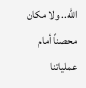الله.. ولا مكان محصناً أمام عملياتنا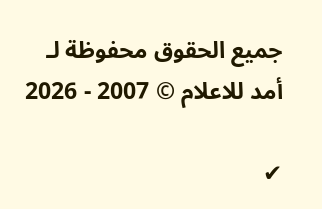جميع الحقوق محفوظة لـ أمد للاعلام © 2007 - 2026

✔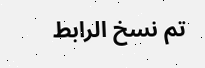تم نسخ الرابط